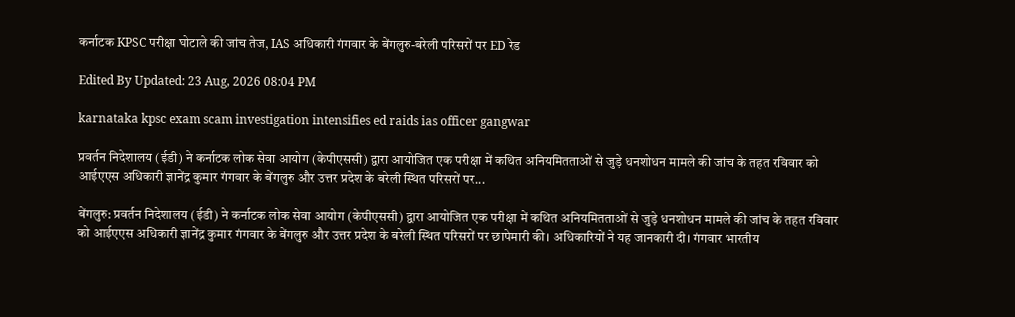कर्नाटक KPSC परीक्षा घोटाले की जांच तेज, IAS अधिकारी गंगवार के बेंगलुरु-बरेली परिसरों पर ED रेड

Edited By Updated: 23 Aug, 2026 08:04 PM

karnataka kpsc exam scam investigation intensifies ed raids ias officer gangwar

प्रवर्तन निदेशालय (ईडी) ने कर्नाटक लोक सेवा आयोग (केपीएससी) द्वारा आयोजित एक परीक्षा में कथित अनियमितताओं से जुड़े धनशोधन मामले की जांच के तहत रविवार को आईएएस अधिकारी ज्ञानेंद्र कुमार गंगवार के बेंगलुरु और उत्तर प्रदेश के बरेली स्थित परिसरों पर...

बेंगलुरु: प्रवर्तन निदेशालय (ईडी) ने कर्नाटक लोक सेवा आयोग (केपीएससी) द्वारा आयोजित एक परीक्षा में कथित अनियमितताओं से जुड़े धनशोधन मामले की जांच के तहत रविवार को आईएएस अधिकारी ज्ञानेंद्र कुमार गंगवार के बेंगलुरु और उत्तर प्रदेश के बरेली स्थित परिसरों पर छापेमारी की। अधिकारियों ने यह जानकारी दी। गंगवार भारतीय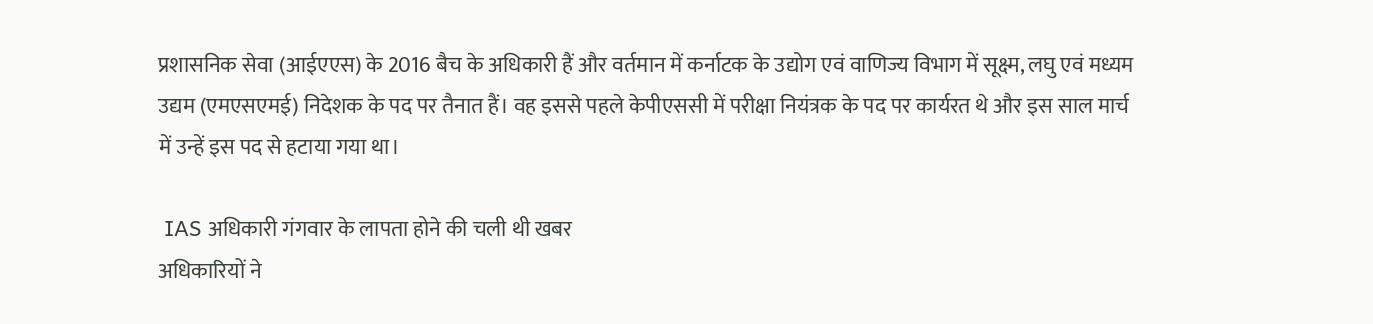प्रशासनिक सेवा (आईएएस) के 2016 बैच के अधिकारी हैं और वर्तमान में कर्नाटक के उद्योग एवं वाणिज्य विभाग में सूक्ष्म, लघु एवं मध्यम उद्यम (एमएसएमई) निदेशक के पद पर तैनात हैं। वह इससे पहले केपीएससी में परीक्षा नियंत्रक के पद पर कार्यरत थे और इस साल मार्च में उन्हें इस पद से हटाया गया था।

 IAS अधिकारी गंगवार के लापता होने की चली थी खबर
अधिकारियों ने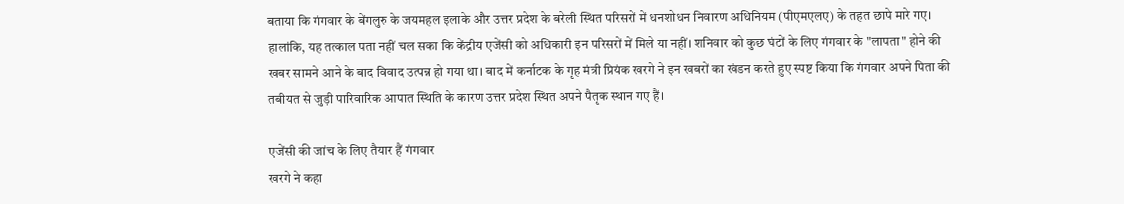बताया कि गंगवार के बेंगलुरु के जयमहल इलाके और उत्तर प्रदेश के बरेली स्थित परिसरों में धनशोधन निवारण अधिनियम (पीएमएलए) के तहत छापे मारे गए। हालांकि, यह तत्काल पता नहीं चल सका कि केंद्रीय एजेंसी को अधिकारी इन परिसरों में मिले या नहीं। शनिवार को कुछ घंटों के लिए गंगवार के "लापता" होने की खबर सामने आने के बाद विवाद उत्पन्न हो गया था। बाद में कर्नाटक के गृह मंत्री प्रियंक खरगे ने इन खबरों का खंडन करते हुए स्पष्ट किया कि गंगवार अपने पिता की तबीयत से जुड़ी पारिवारिक आपात स्थिति के कारण उत्तर प्रदेश स्थित अपने पैतृक स्थान गए हैं।

एजेंसी की जांच के लिए तैयार हैं गंगवार
खरगे ने कहा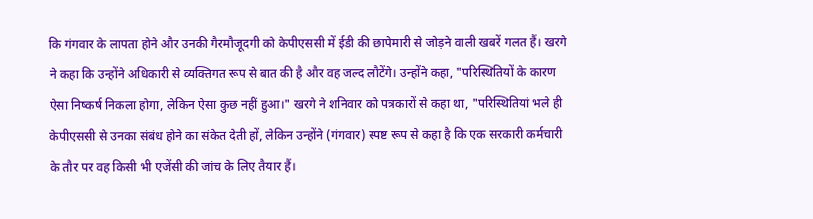कि गंगवार के लापता होने और उनकी गैरमौजूदगी को केपीएससी में ईडी की छापेमारी से जोड़ने वाली खबरें गलत हैं। खरगे ने कहा कि उन्होंने अधिकारी से व्यक्तिगत रूप से बात की है और वह जल्द लौटेंगे। उन्होंने कहा, "परिस्थितियों के कारण ऐसा निष्कर्ष निकला होगा, लेकिन ऐसा कुछ नहीं हुआ।" खरगे ने शनिवार को पत्रकारों से कहा था, "परिस्थितियां भले ही केपीएससी से उनका संबंध होने का संकेत देती हों, लेकिन उन्होंने (गंगवार) स्पष्ट रूप से कहा है कि एक सरकारी कर्मचारी के तौर पर वह किसी भी एजेंसी की जांच के लिए तैयार हैं।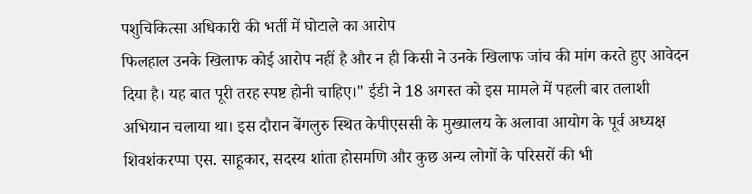पशुचिकित्सा अधिकारी की भर्ती में घोटाले का आरोप
फिलहाल उनके खिलाफ कोई आरोप नहीं है और न ही किसी ने उनके खिलाफ जांच की मांग करते हुए आवेदन दिया है। यह बात पूरी तरह स्पष्ट होनी चाहिए।" ईडी ने 18 अगस्त को इस मामले में पहली बार तलाशी अभियान चलाया था। इस दौरान बेंगलुरु स्थित केपीएससी के मुख्यालय के अलावा आयोग के पूर्व अध्यक्ष शिवशंकरप्पा एस. साहूकार, सदस्य शांता होसमणि और कुछ अन्य लोगों के परिसरों की भी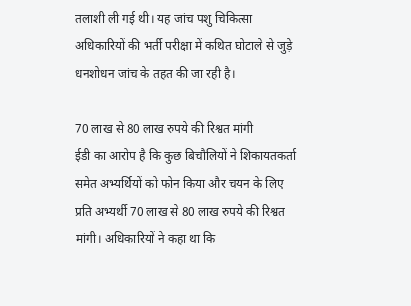तलाशी ली गई थी। यह जांच पशु चिकित्सा अधिकारियों की भर्ती परीक्षा में कथित घोटाले से जुड़े धनशोधन जांच के तहत की जा रही है।

70 लाख से 80 लाख रुपये की रिश्वत मांगी
ईडी का आरोप है कि कुछ बिचौलियों ने शिकायतकर्ता समेत अभ्यर्थियों को फोन किया और चयन के लिए प्रति अभ्यर्थी 70 लाख से 80 लाख रुपये की रिश्वत मांगी। अधिकारियों ने कहा था कि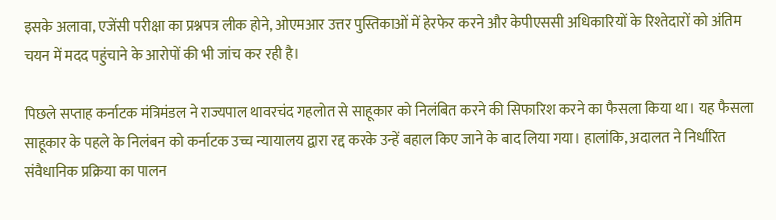इसके अलावा, एजेंसी परीक्षा का प्रश्नपत्र लीक होने, ओएमआर उत्तर पुस्तिकाओं में हेरफेर करने और केपीएससी अधिकारियों के रिश्तेदारों को अंतिम चयन में मदद पहुंचाने के आरोपों की भी जांच कर रही है।

पिछले सप्ताह कर्नाटक मंत्रिमंडल ने राज्यपाल थावरचंद गहलोत से साहूकार को निलंबित करने की सिफारिश करने का फैसला किया था। यह फैसला साहूकार के पहले के निलंबन को कर्नाटक उच्च न्यायालय द्वारा रद्द करके उन्हें बहाल किए जाने के बाद लिया गया। हालांकि, अदालत ने निर्धारित संवैधानिक प्रक्रिया का पालन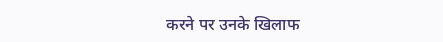करने पर उनके खिलाफ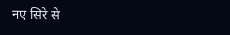नए सिरे से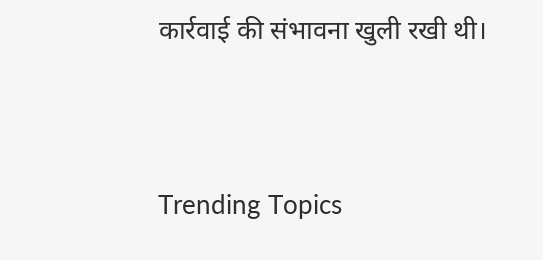कार्रवाई की संभावना खुली रखी थी।




Trending Topics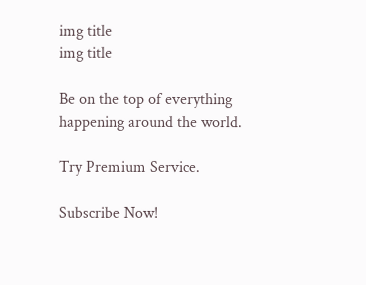img title
img title

Be on the top of everything happening around the world.

Try Premium Service.

Subscribe Now!